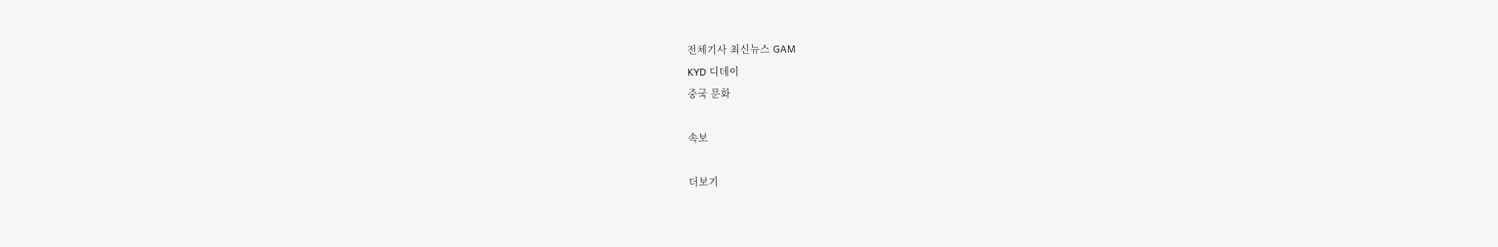전체기사 최신뉴스 GAM
KYD 디데이
중국 문화

속보

더보기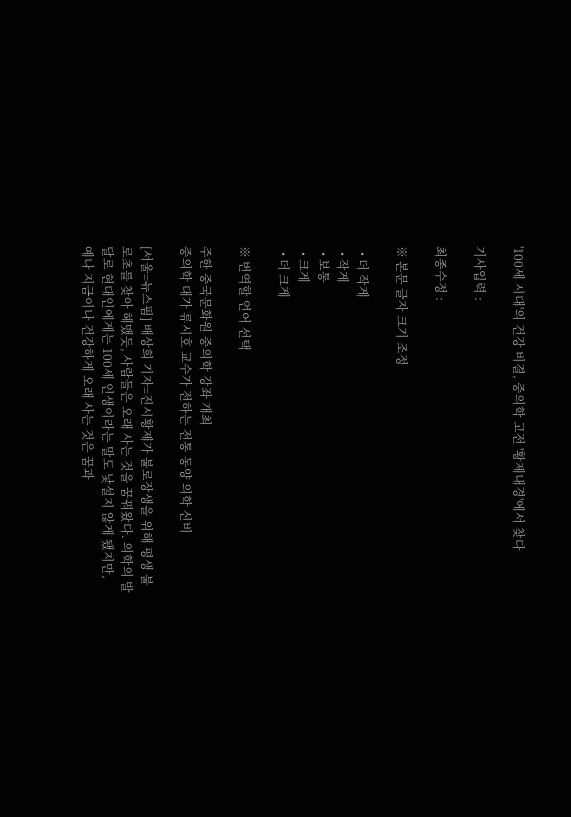'100세 시대'의 건강 비결, 중의학 고전 '황제내경'에서 찾다

기사입력 :

최종수정 :

※ 본문 글자 크기 조정

  • 더 작게
  • 작게
  • 보통
  • 크게
  • 더 크게

※ 번역할 언어 선택

주한 중국문화원 중의학 강좌 개최
중의학 대가 류시호 교수가 전하는 전통 동양 의학 신비

[서울=뉴스핌] 배상희 기자=진시황제가 불로장생을 위해 평생 불로초를 찾아 헤맸듯, 사람들은 오래 사는 것을 꿈꿔왔다. 의학의 발달로 현대인에게는 100세 인생이라는 말도 낯설지 않게 됐지만, 예나 지금이나 건강하게 오래 사는 것은 꿈과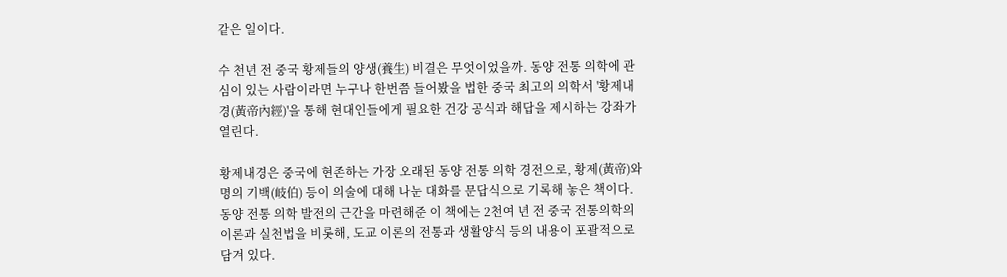같은 일이다.

수 천년 전 중국 황제들의 양생(養生) 비결은 무엇이었을까. 동양 전통 의학에 관심이 있는 사람이라면 누구나 한번쯤 들어봤을 법한 중국 최고의 의학서 '황제내경(黃帝內經)'을 통해 현대인들에게 필요한 건강 공식과 해답을 제시하는 강좌가 열린다.

황제내경은 중국에 현존하는 가장 오래된 동양 전통 의학 경전으로, 황제(黃帝)와 명의 기백(岐伯) 등이 의술에 대해 나눈 대화를 문답식으로 기록해 놓은 책이다. 동양 전통 의학 발전의 근간을 마련해준 이 책에는 2천여 년 전 중국 전통의학의 이론과 실천법을 비롯해, 도교 이론의 전통과 생활양식 등의 내용이 포괄적으로 담겨 있다.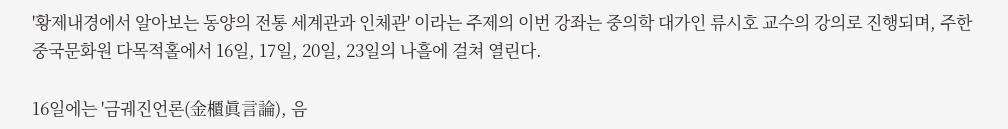'황제내경에서 알아보는 동양의 전통 세계관과 인체관' 이라는 주제의 이번 강좌는 중의학 대가인 류시호 교수의 강의로 진행되며, 주한중국문화원 다목적홀에서 16일, 17일, 20일, 23일의 나흘에 걸쳐 열린다.

16일에는 '금궤진언론(金櫃眞言論), 음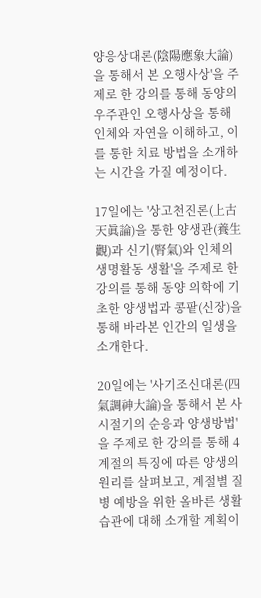양응상대론(陰陽應象大論)을 통해서 본 오행사상'을 주제로 한 강의를 통해 동양의 우주관인 오행사상을 통해 인체와 자연을 이해하고, 이를 통한 치료 방법을 소개하는 시간을 가질 예정이다.

17일에는 '상고천진론(上古天眞論)을 통한 양생관(養生觀)과 신기(腎氣)와 인체의 생명활동 생활'을 주제로 한 강의를 통해 동양 의학에 기초한 양생법과 콩팥(신장)을 통해 바라본 인간의 일생을 소개한다.

20일에는 '사기조신대론(四氣調神大論)을 통해서 본 사시절기의 순응과 양생방법'을 주제로 한 강의를 통해 4계절의 특징에 따른 양생의 원리를 살펴보고, 계절별 질병 예방을 위한 올바른 생활 습관에 대해 소개할 계획이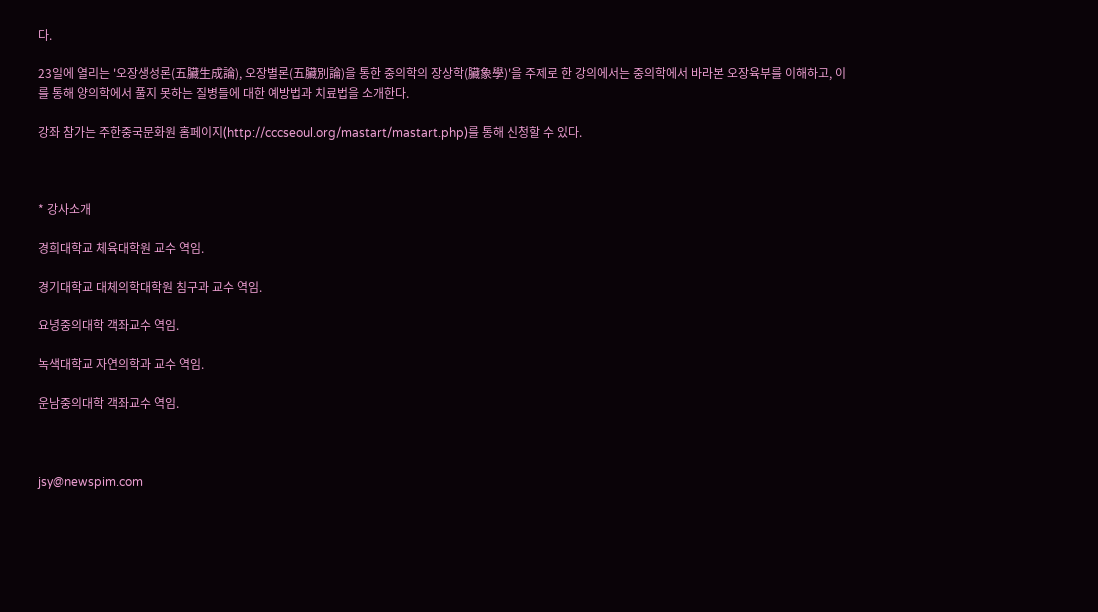다.

23일에 열리는 '오장생성론(五臟生成論), 오장별론(五臟別論)을 통한 중의학의 장상학(臟象學)'을 주제로 한 강의에서는 중의학에서 바라본 오장육부를 이해하고, 이를 통해 양의학에서 풀지 못하는 질병들에 대한 예방법과 치료법을 소개한다.

강좌 참가는 주한중국문화원 홈페이지(http://cccseoul.org/mastart/mastart.php)를 통해 신청할 수 있다.



* 강사소개

경희대학교 체육대학원 교수 역임.

경기대학교 대체의학대학원 침구과 교수 역임.

요녕중의대학 객좌교수 역임.

녹색대학교 자연의학과 교수 역임.

운남중의대학 객좌교수 역임.



jsy@newspim.com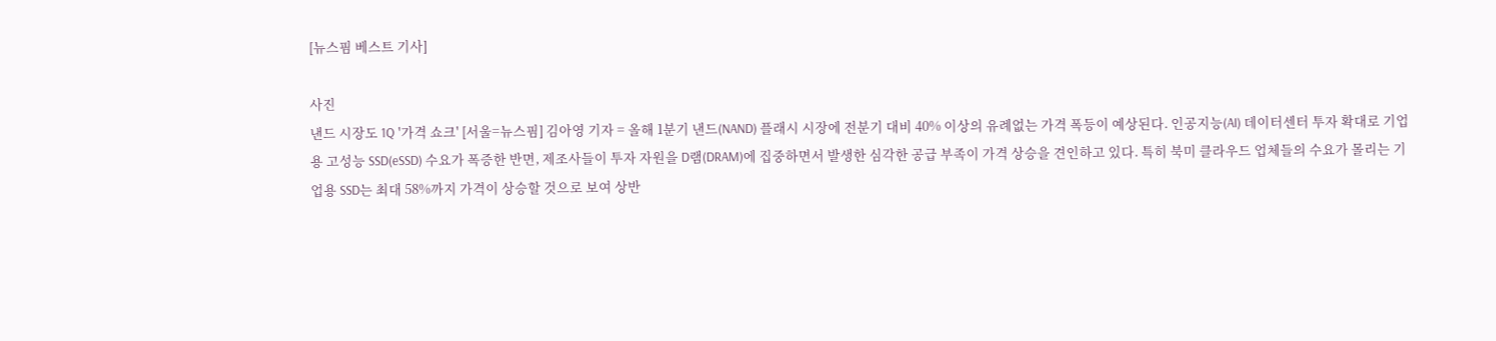[뉴스핌 베스트 기사]

사진
낸드 시장도 1Q '가격 쇼크' [서울=뉴스핌] 김아영 기자 = 올해 1분기 낸드(NAND) 플래시 시장에 전분기 대비 40% 이상의 유례없는 가격 폭등이 예상된다. 인공지능(AI) 데이터센터 투자 확대로 기업용 고성능 SSD(eSSD) 수요가 폭증한 반면, 제조사들이 투자 자원을 D램(DRAM)에 집중하면서 발생한 심각한 공급 부족이 가격 상승을 견인하고 있다. 특히 북미 클라우드 업체들의 수요가 몰리는 기업용 SSD는 최대 58%까지 가격이 상승할 것으로 보여 상반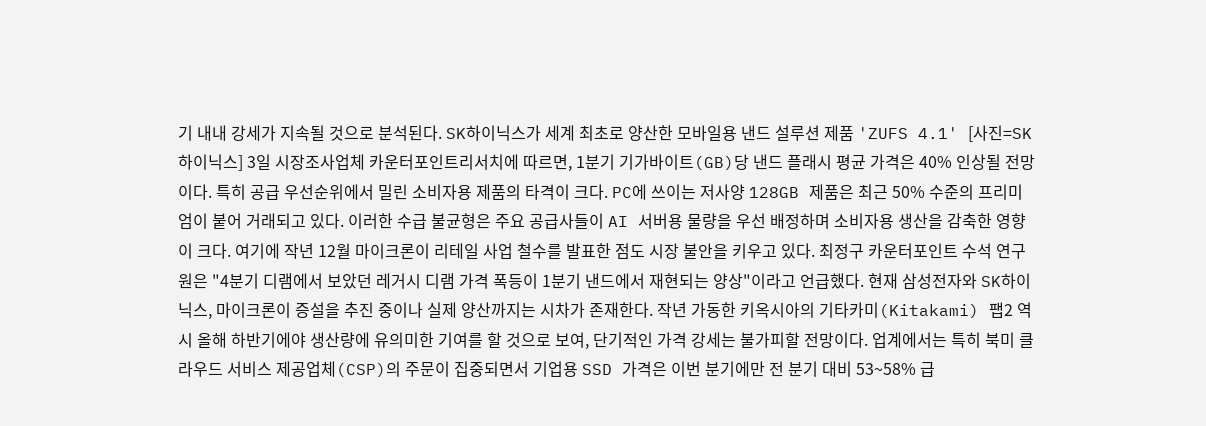기 내내 강세가 지속될 것으로 분석된다. SK하이닉스가 세계 최초로 양산한 모바일용 낸드 설루션 제품 'ZUFS 4.1' [사진=SK하이닉스] 3일 시장조사업체 카운터포인트리서치에 따르면, 1분기 기가바이트(GB)당 낸드 플래시 평균 가격은 40% 인상될 전망이다. 특히 공급 우선순위에서 밀린 소비자용 제품의 타격이 크다. PC에 쓰이는 저사양 128GB 제품은 최근 50% 수준의 프리미엄이 붙어 거래되고 있다. 이러한 수급 불균형은 주요 공급사들이 AI 서버용 물량을 우선 배정하며 소비자용 생산을 감축한 영향이 크다. 여기에 작년 12월 마이크론이 리테일 사업 철수를 발표한 점도 시장 불안을 키우고 있다. 최정구 카운터포인트 수석 연구원은 "4분기 디램에서 보았던 레거시 디램 가격 폭등이 1분기 낸드에서 재현되는 양상"이라고 언급했다. 현재 삼성전자와 SK하이닉스, 마이크론이 증설을 추진 중이나 실제 양산까지는 시차가 존재한다. 작년 가동한 키옥시아의 기타카미(Kitakami) 팹2 역시 올해 하반기에야 생산량에 유의미한 기여를 할 것으로 보여, 단기적인 가격 강세는 불가피할 전망이다. 업계에서는 특히 북미 클라우드 서비스 제공업체(CSP)의 주문이 집중되면서 기업용 SSD 가격은 이번 분기에만 전 분기 대비 53~58% 급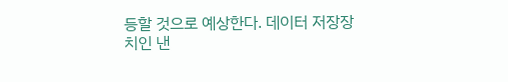등할 것으로 예상한다. 데이터 저장장치인 낸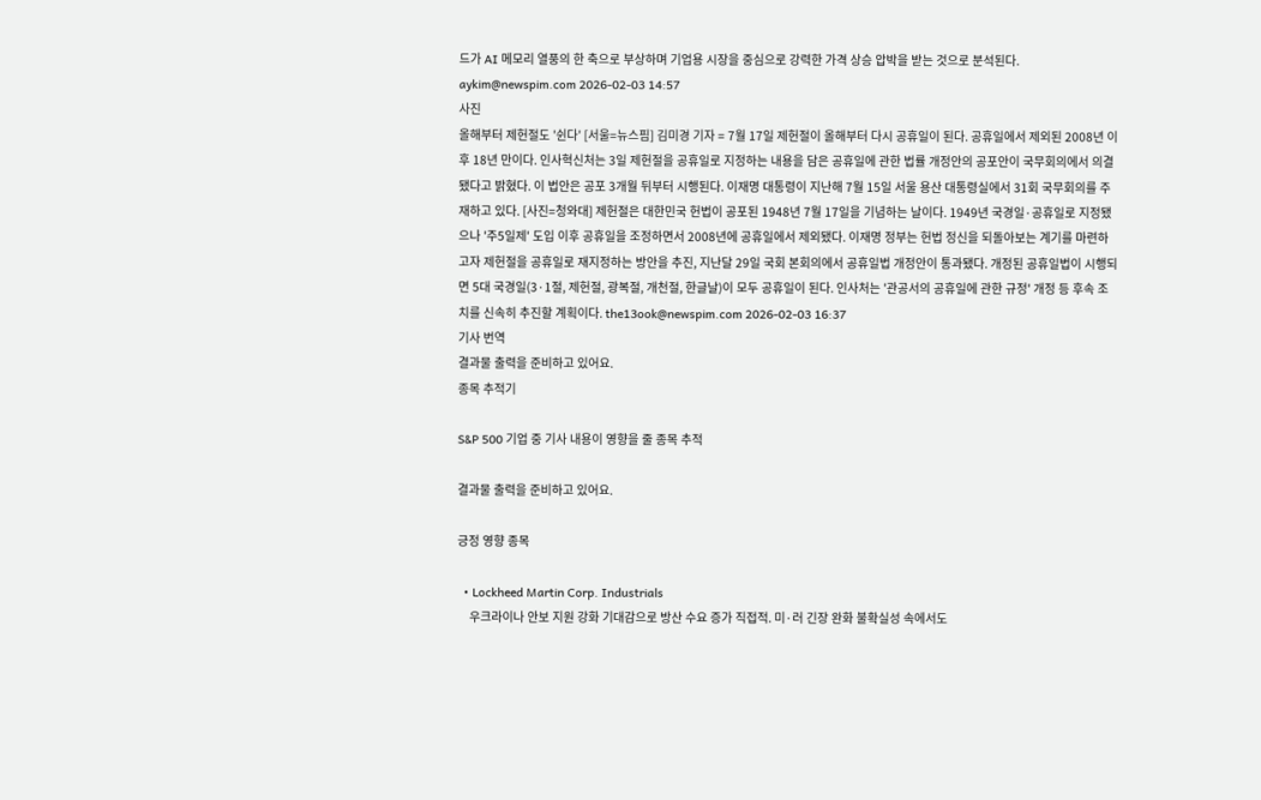드가 AI 메모리 열풍의 한 축으로 부상하며 기업용 시장을 중심으로 강력한 가격 상승 압박을 받는 것으로 분석된다. aykim@newspim.com 2026-02-03 14:57
사진
올해부터 제헌절도 '쉰다' [서울=뉴스핌] 김미경 기자 = 7월 17일 제헌절이 올해부터 다시 공휴일이 된다. 공휴일에서 제외된 2008년 이후 18년 만이다. 인사혁신처는 3일 제헌절을 공휴일로 지정하는 내용을 담은 공휴일에 관한 법률 개정안의 공포안이 국무회의에서 의결됐다고 밝혔다. 이 법안은 공포 3개월 뒤부터 시행된다. 이재명 대통령이 지난해 7월 15일 서울 용산 대통령실에서 31회 국무회의를 주재하고 있다. [사진=청와대] 제헌절은 대한민국 헌법이 공포된 1948년 7월 17일을 기념하는 날이다. 1949년 국경일·공휴일로 지정됐으나 '주5일제' 도입 이후 공휴일을 조정하면서 2008년에 공휴일에서 제외됐다. 이재명 정부는 헌법 정신을 되돌아보는 계기를 마련하고자 제헌절을 공휴일로 재지정하는 방안을 추진, 지난달 29일 국회 본회의에서 공휴일법 개정안이 통과됐다. 개정된 공휴일법이 시행되면 5대 국경일(3·1절, 제헌절, 광복절, 개천절, 한글날)이 모두 공휴일이 된다. 인사처는 '관공서의 공휴일에 관한 규정' 개정 등 후속 조치를 신속히 추진할 계획이다. the13ook@newspim.com 2026-02-03 16:37
기사 번역
결과물 출력을 준비하고 있어요.
종목 추적기

S&P 500 기업 중 기사 내용이 영향을 줄 종목 추적

결과물 출력을 준비하고 있어요.

긍정 영향 종목

  • Lockheed Martin Corp. Industrials
    우크라이나 안보 지원 강화 기대감으로 방산 수요 증가 직접적. 미·러 긴장 완화 불확실성 속에서도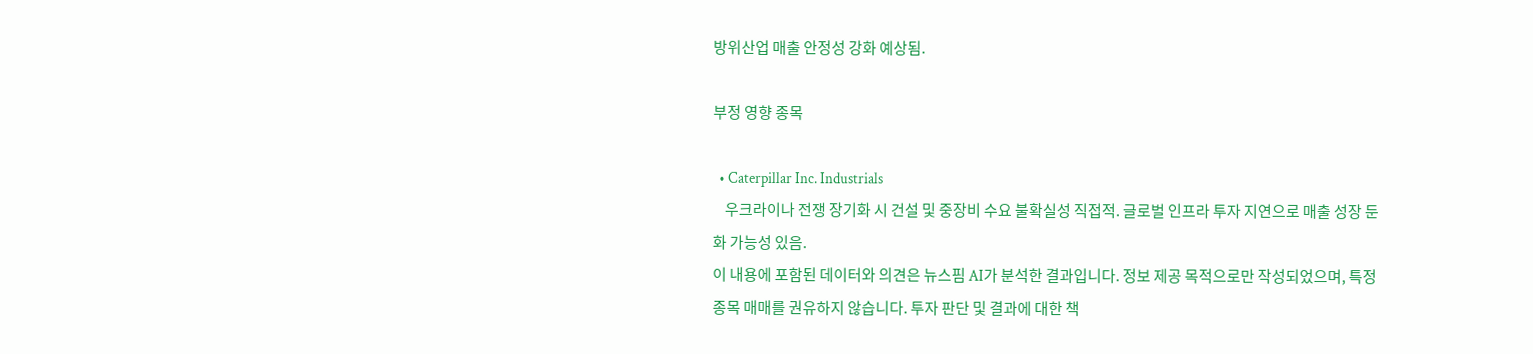방위산업 매출 안정성 강화 예상됨.

부정 영향 종목

  • Caterpillar Inc. Industrials
    우크라이나 전쟁 장기화 시 건설 및 중장비 수요 불확실성 직접적. 글로벌 인프라 투자 지연으로 매출 성장 둔화 가능성 있음.
이 내용에 포함된 데이터와 의견은 뉴스핌 AI가 분석한 결과입니다. 정보 제공 목적으로만 작성되었으며, 특정 종목 매매를 권유하지 않습니다. 투자 판단 및 결과에 대한 책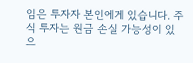임은 투자자 본인에게 있습니다. 주식 투자는 원금 손실 가능성이 있으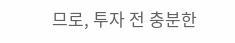므로, 투자 전 충분한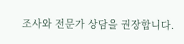조사와 전문가 상담을 권장합니다.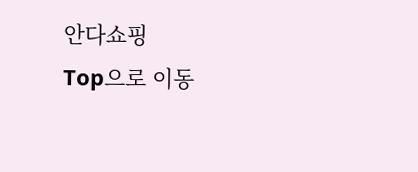안다쇼핑
Top으로 이동